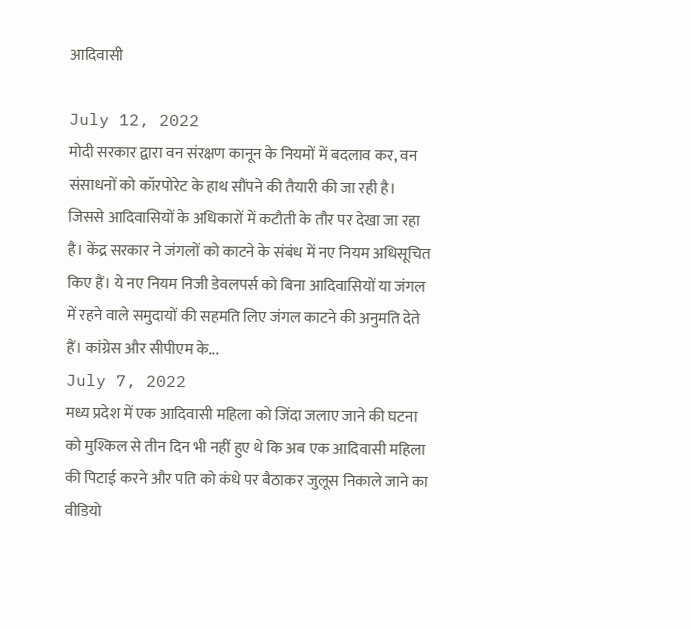आदिवासी

July 12, 2022
मोदी सरकार द्वारा वन संरक्षण कानून के नियमों में बदलाव कर, वन संसाधनों को कॉरपोरेट के हाथ सौंपने की तैयारी की जा रही है। जिससे आदिवासियों के अधिकारों में कटौती के तौर पर देखा जा रहा है। केंद्र सरकार ने जंगलों को काटने के संबंध में नए नियम अधिसूचित किए हैं। ये नए नियम निजी डेवलपर्स को बिना आदिवासियों या जंगल में रहने वाले समुदायों की सहमति लिए जंगल काटने की अनुमति देते हैं। कांग्रेस और सीपीएम के...
July 7, 2022
मध्य प्रदेश में एक आदिवासी महिला को जिंदा जलाए जाने की घटना को मुश्किल से तीन दिन भी नहीं हुए थे कि अब एक आदिवासी महिला की पिटाई करने और पति को कंधे पर बैठाकर जुलूस निकाले जाने का वीडियो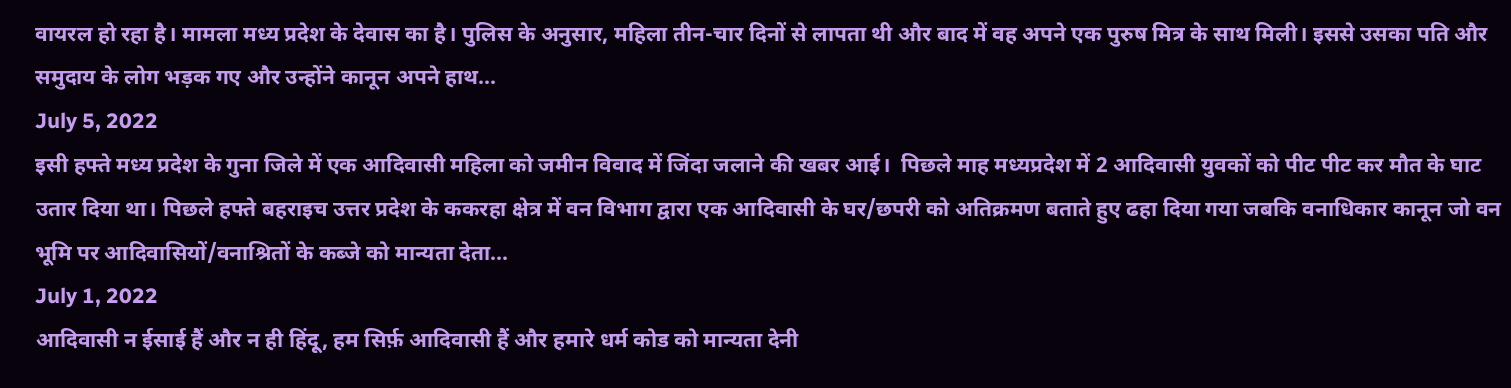वायरल हो रहा है। मामला मध्य प्रदेश के देवास का है। पुलिस के अनुसार, महिला तीन-चार दिनों से लापता थी और बाद में वह अपने एक पुरुष मित्र के साथ मिली। इससे उसका पति और समुदाय के लोग भड़क गए और उन्होंने कानून अपने हाथ...
July 5, 2022
इसी हफ्ते मध्य प्रदेश के गुना जिले में एक आदिवासी महिला को जमीन विवाद में जिंदा जलाने की खबर आई।  पिछले माह मध्यप्रदेश में 2 आदिवासी युवकों को पीट पीट कर मौत के घाट उतार दिया था। पिछले हफ्ते बहराइच उत्तर प्रदेश के ककरहा क्षेत्र में वन विभाग द्वारा एक आदिवासी के घर/छपरी को अतिक्रमण बताते हुए ढहा दिया गया जबकि वनाधिकार कानून जो वन भूमि पर आदिवासियों/वनाश्रितों के कब्जे को मान्यता देता...
July 1, 2022
आदिवासी न ईसाई हैं और न ही हिंदू, हम सिर्फ़ आदिवासी हैं और हमारे धर्म कोड को मान्यता देनी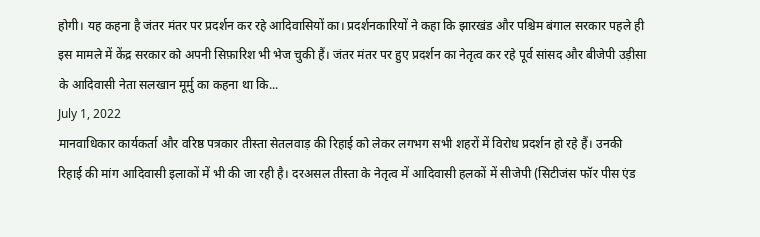होगी। यह कहना है जंतर मंतर पर प्रदर्शन कर रहे आदिवासियों का। प्रदर्शनकारियों ने कहा कि झारखंड और पश्चिम बंगाल सरकार पहले ही इस मामले में केंद्र सरकार को अपनी सिफ़ारिश भी भेज चुकी हैं। जंतर मंतर पर हुए प्रदर्शन का नेतृत्व कर रहे पूर्व सांसद और बीजेपी उड़ीसा के आदिवासी नेता सलखान मूर्मु का कहना था कि...
July 1, 2022
मानवाधिकार कार्यकर्ता और वरिष्ठ पत्रकार तीस्ता सेतलवाड़ की रिहाई को लेकर लगभग सभी शहरों में विरोध प्रदर्शन हो रहे हैं। उनकी रिहाई की मांग आदिवासी इलाकों में भी की जा रही है। दरअसल तीस्ता के नेतृत्व में आदिवासी हलकों में सीजेपी (सिटीजंस फॉर पीस एंड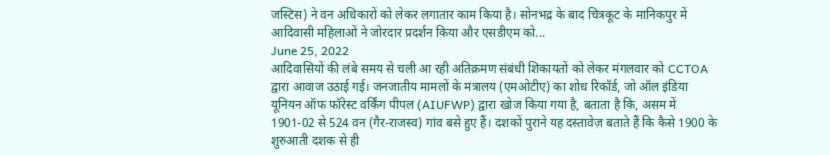जस्टिस) ने वन अधिकारों को लेकर लगातार काम किया है। सोनभद्र के बाद चित्रकूट के मानिकपुर में आदिवासी महिलाओं ने जोरदार प्रदर्शन किया और एसडीएम को...
June 25, 2022
आदिवासियों की लंबे समय से चली आ रही अतिक्रमण संबंधी शिकायतों को लेकर मंगलवार को CCTOA द्वारा आवाज उठाई गई। जनजातीय मामलों के मंत्रालय (एमओटीए) का शोध रिकॉर्ड, जो ऑल इंडिया यूनियन ऑफ फॉरेस्ट वर्किंग पीपल (AIUFWP) द्वारा खोज किया गया है, बताता है कि, असम में 1901-02 से 524 वन (गैर-राजस्व) गांव बसे हुए हैं। दशकों पुराने यह दस्तावेज़ बताते हैं कि कैसे 1900 के शुरुआती दशक से ही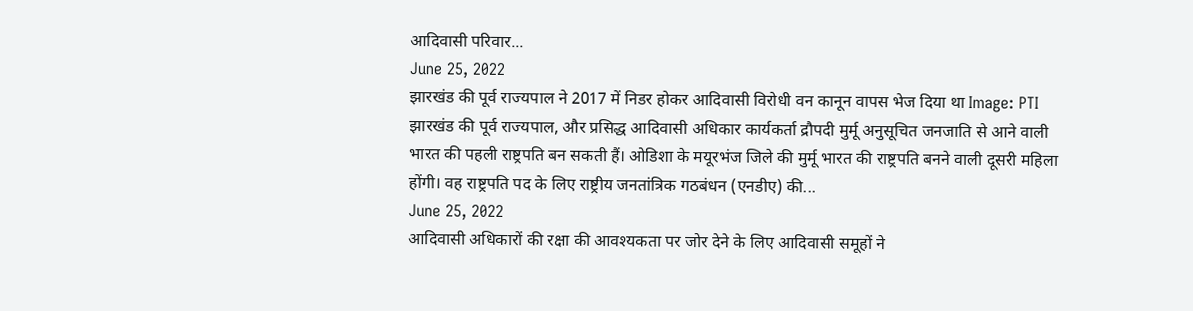आदिवासी परिवार...
June 25, 2022
झारखंड की पूर्व राज्यपाल ने 2017 में निडर होकर आदिवासी विरोधी वन कानून वापस भेज दिया था Image: PTI   झारखंड की पूर्व राज्यपाल, और प्रसिद्ध आदिवासी अधिकार कार्यकर्ता द्रौपदी मुर्मू अनुसूचित जनजाति से आने वाली भारत की पहली राष्ट्रपति बन सकती हैं। ओडिशा के मयूरभंज जिले की मुर्मू भारत की राष्ट्रपति बनने वाली दूसरी महिला होंगी। वह राष्ट्रपति पद के लिए राष्ट्रीय जनतांत्रिक गठबंधन (एनडीए) की...
June 25, 2022
आदिवासी अधिकारों की रक्षा की आवश्यकता पर जोर देने के लिए आदिवासी समूहों ने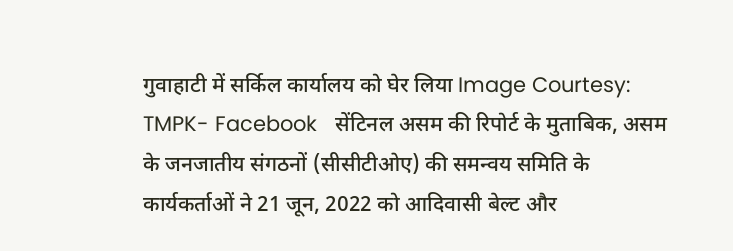गुवाहाटी में सर्किल कार्यालय को घेर लिया Image Courtesy: TMPK- Facebook   सेंटिनल असम की रिपोर्ट के मुताबिक, असम के जनजातीय संगठनों (सीसीटीओए) की समन्वय समिति के कार्यकर्ताओं ने 21 जून, 2022 को आदिवासी बेल्ट और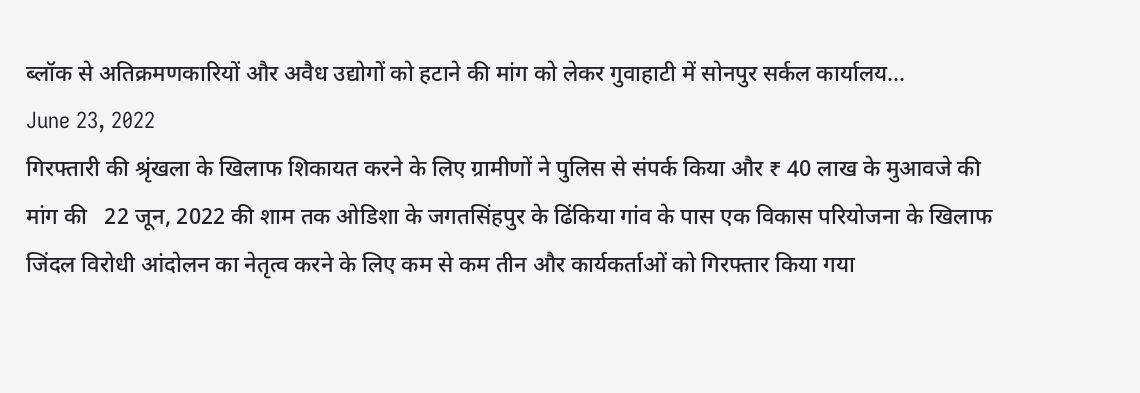ब्लॉक से अतिक्रमणकारियों और अवैध उद्योगों को हटाने की मांग को लेकर गुवाहाटी में सोनपुर सर्कल कार्यालय...
June 23, 2022
गिरफ्तारी की श्रृंखला के खिलाफ शिकायत करने के लिए ग्रामीणों ने पुलिस से संपर्क किया और ₹ 40 लाख के मुआवजे की मांग की   22 जून, 2022 की शाम तक ओडिशा के जगतसिंहपुर के ढिंकिया गांव के पास एक विकास परियोजना के खिलाफ जिंदल विरोधी आंदोलन का नेतृत्व करने के लिए कम से कम तीन और कार्यकर्ताओं को गिरफ्तार किया गया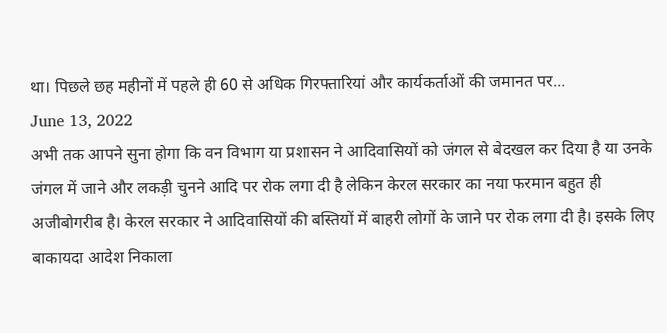था। पिछले छह महीनों में पहले ही 60 से अधिक गिरफ्तारियां और कार्यकर्ताओं की जमानत पर...
June 13, 2022
अभी तक आपने सुना होगा कि वन विभाग या प्रशासन ने आदिवासियों को जंगल से बेदखल कर दिया है या उनके जंगल में जाने और लकड़ी चुनने आदि पर रोक लगा दी है लेकिन केरल सरकार का नया फरमान बहुत ही अजीबोगरीब है। केरल सरकार ने आदिवासियों की बस्तियों में बाहरी लोगों के जाने पर रोक लगा दी है। इसके लिए बाकायदा आदेश निकाला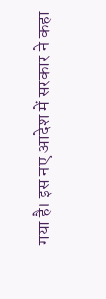गया है। इस नए आदेश में सरकार ने कहा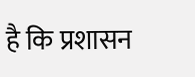है कि प्रशासन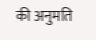की अनुमति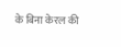के बिना केरल की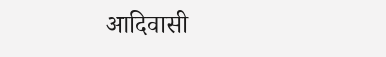आदिवासी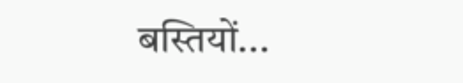बस्तियों...